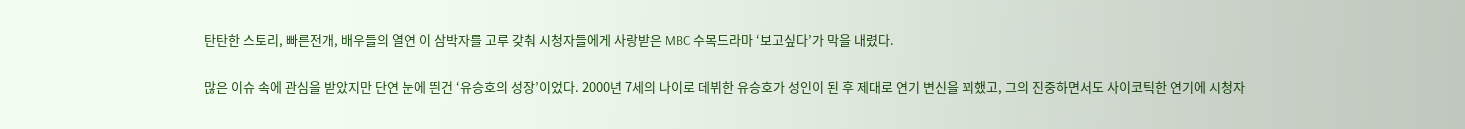탄탄한 스토리, 빠른전개, 배우들의 열연 이 삼박자를 고루 갖춰 시청자들에게 사랑받은 MBC 수목드라마 ‘보고싶다’가 막을 내렸다.

많은 이슈 속에 관심을 받았지만 단연 눈에 띈건 ‘유승호의 성장’이었다. 2000년 7세의 나이로 데뷔한 유승호가 성인이 된 후 제대로 연기 변신을 꾀했고, 그의 진중하면서도 사이코틱한 연기에 시청자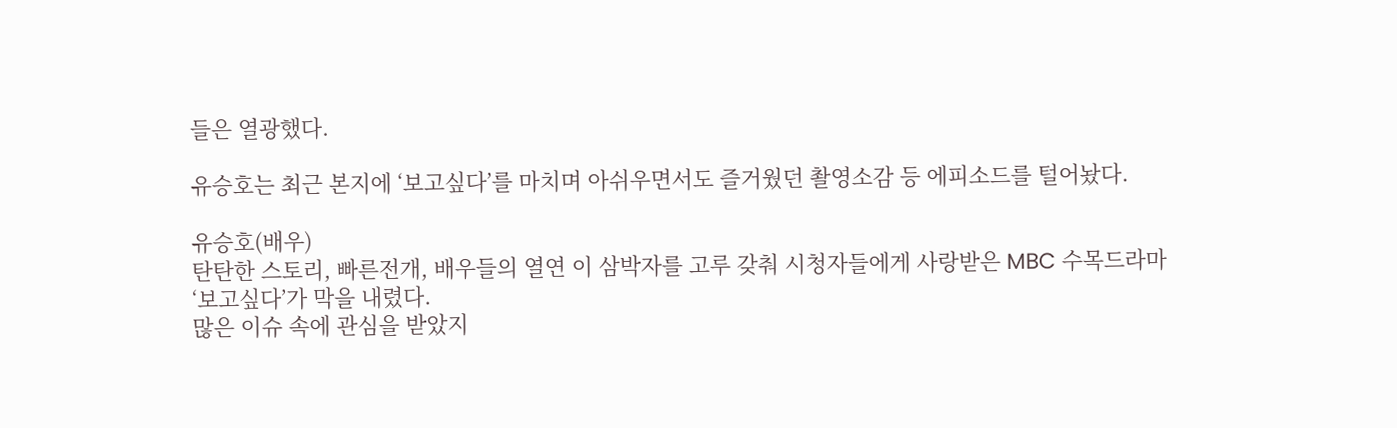들은 열광했다.

유승호는 최근 본지에 ‘보고싶다’를 마치며 아쉬우면서도 즐거웠던 촬영소감 등 에피소드를 털어놨다.

유승호(배우)
탄탄한 스토리, 빠른전개, 배우들의 열연 이 삼박자를 고루 갖춰 시청자들에게 사랑받은 MBC 수목드라마 ‘보고싶다’가 막을 내렸다.
많은 이슈 속에 관심을 받았지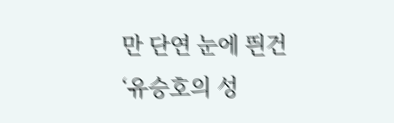만 단연 눈에 띈건 ‘유승호의 성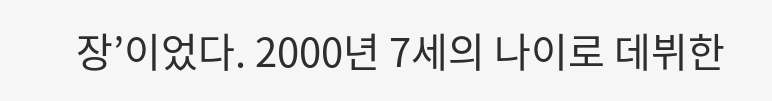장’이었다. 2000년 7세의 나이로 데뷔한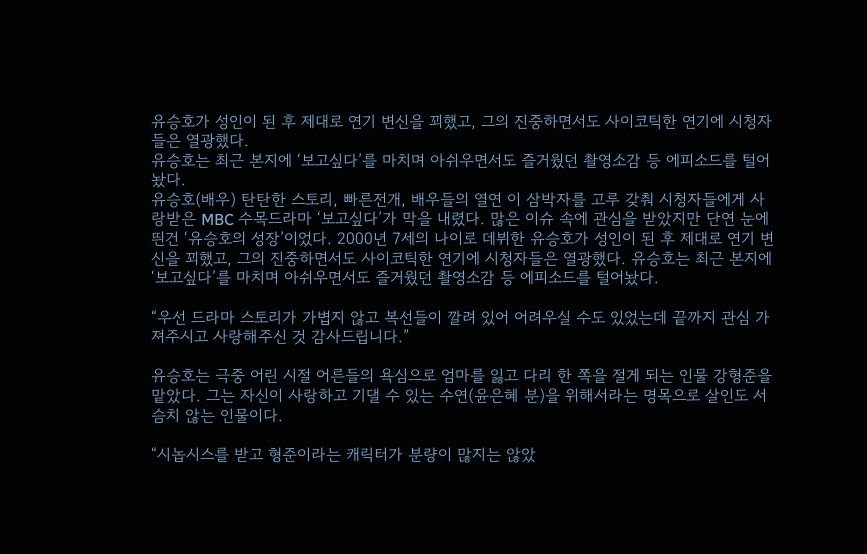유승호가 성인이 된 후 제대로 연기 변신을 꾀했고, 그의 진중하면서도 사이코틱한 연기에 시청자들은 열광했다.
유승호는 최근 본지에 ‘보고싶다’를 마치며 아쉬우면서도 즐거웠던 촬영소감 등 에피소드를 털어놨다.
유승호(배우) 탄탄한 스토리, 빠른전개, 배우들의 열연 이 삼박자를 고루 갖춰 시청자들에게 사랑받은 MBC 수목드라마 ‘보고싶다’가 막을 내렸다. 많은 이슈 속에 관심을 받았지만 단연 눈에 띈건 ‘유승호의 성장’이었다. 2000년 7세의 나이로 데뷔한 유승호가 성인이 된 후 제대로 연기 변신을 꾀했고, 그의 진중하면서도 사이코틱한 연기에 시청자들은 열광했다. 유승호는 최근 본지에 ‘보고싶다’를 마치며 아쉬우면서도 즐거웠던 촬영소감 등 에피소드를 털어놨다.

“우선 드라마 스토리가 가볍지 않고 복선들이 깔려 있어 어려우실 수도 있었는데 끝까지 관심 가져주시고 사랑해주신 것 감사드립니다.”

유승호는 극중 어린 시절 어른들의 욕심으로 엄마를 잃고 다리 한 쪽을 절게 되는 인물 강형준을 맡았다. 그는 자신이 사랑하고 기댈 수 있는 수연(윤은혜 분)을 위해서라는 명목으로 살인도 서슴치 않는 인물이다.

“시놉시스를 받고 형준이라는 캐릭터가 분량이 많지는 않았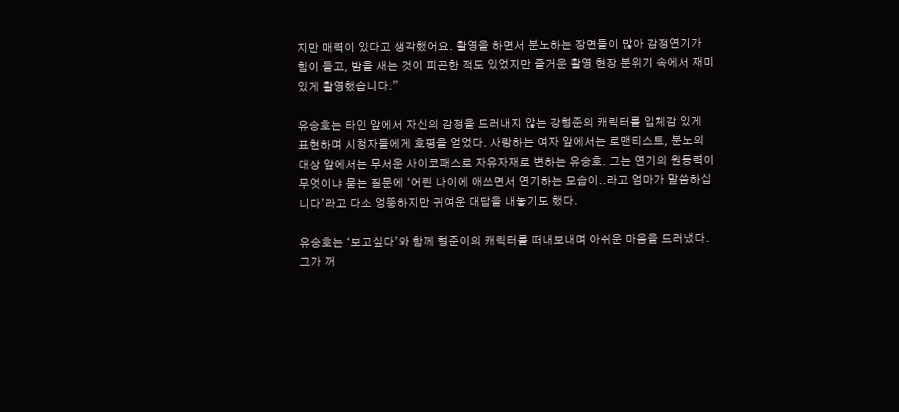지만 매력이 있다고 생각했어요. 촬영을 하면서 분노하는 장면들이 많아 감정연기가 힘이 들고, 밤을 새는 것이 피곤한 적도 있었지만 즐거운 촬영 현장 분위기 속에서 재미있게 촬영했습니다.”

유승호는 타인 앞에서 자신의 감정을 드러내지 않는 강형준의 캐릭터를 입체감 있게 표현하며 시청자들에게 호평을 얻었다. 사랑하는 여자 앞에서는 로맨티스트, 분노의 대상 앞에서는 무서운 사이코패스로 자유자재로 변하는 유승호. 그는 연기의 원동력이 무엇이냐 묻는 질문에 ‘어린 나이에 애쓰면서 연기하는 모습이..라고 엄마가 말씀하십니다’라고 다소 엉뚱하지만 귀여운 대답을 내놓기도 했다.

유승호는 ‘보고싶다’와 함께 형준이의 캐릭터를 떠내보내며 아쉬운 마음을 드러냈다. 그가 꺼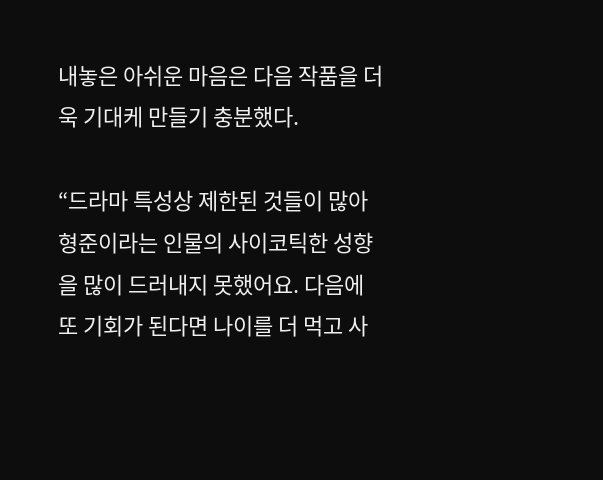내놓은 아쉬운 마음은 다음 작품을 더욱 기대케 만들기 충분했다.

“드라마 특성상 제한된 것들이 많아 형준이라는 인물의 사이코틱한 성향을 많이 드러내지 못했어요. 다음에 또 기회가 된다면 나이를 더 먹고 사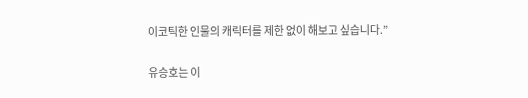이코틱한 인물의 캐릭터를 제한 없이 해보고 싶습니다.”

유승호는 이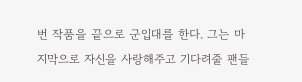번 작품을 끝으로 군입대를 한다. 그는 마지막으로 자신을 사랑해주고 기다려줄 팬들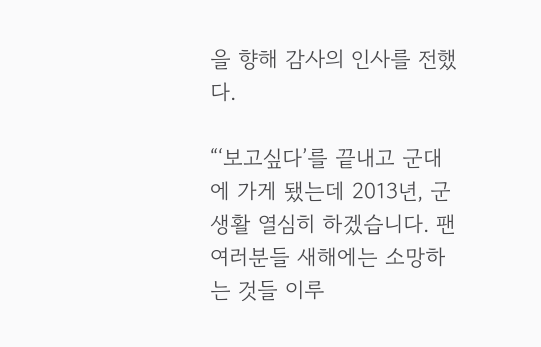을 향해 감사의 인사를 전했다.

“‘보고싶다’를 끝내고 군대에 가게 됐는데 2013년, 군 생활 열심히 하겠습니다. 팬 여러분들 새해에는 소망하는 것들 이루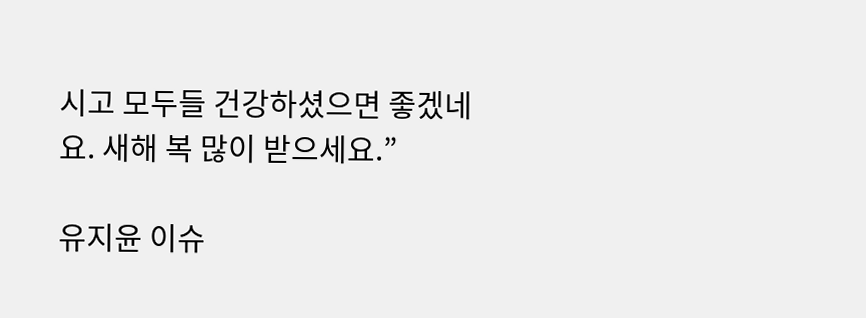시고 모두들 건강하셨으면 좋겠네요. 새해 복 많이 받으세요.”

유지윤 이슈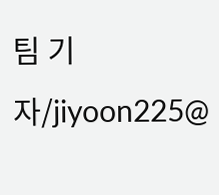팀 기자/jiyoon225@